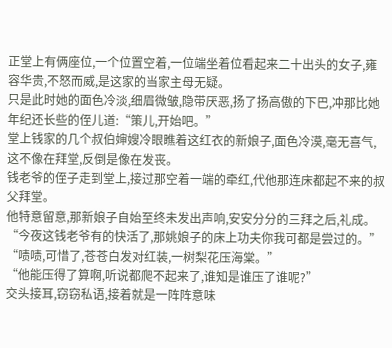正堂上有俩座位,一个位置空着,一位端坐着位看起来二十出头的女子,雍容华贵,不怒而威,是这家的当家主母无疑。
只是此时她的面色冷淡,细眉微皱,隐带厌恶,扬了扬高傲的下巴,冲那比她年纪还长些的侄儿道:“策儿,开始吧。”
堂上钱家的几个叔伯婶嫂冷眼瞧着这红衣的新娘子,面色冷漠,毫无喜气,这不像在拜堂,反倒是像在发丧。
钱老爷的侄子走到堂上,接过那空着一端的牵红,代他那连床都起不来的叔父拜堂。
他特意留意,那新娘子自始至终未发出声响,安安分分的三拜之后,礼成。
“今夜这钱老爷有的快活了,那姚娘子的床上功夫你我可都是尝过的。”
“啧啧,可惜了,苍苍白发对红装,一树梨花压海棠。”
“他能压得了算啊,听说都爬不起来了,谁知是谁压了谁呢?”
交头接耳,窃窃私语,接着就是一阵阵意味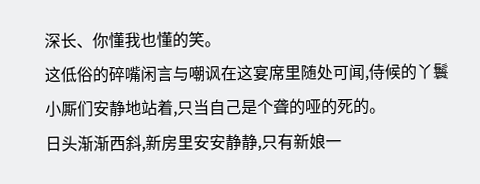深长、你懂我也懂的笑。
这低俗的碎嘴闲言与嘲讽在这宴席里随处可闻,侍候的丫鬟小厮们安静地站着,只当自己是个聋的哑的死的。
日头渐渐西斜,新房里安安静静,只有新娘一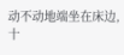动不动地端坐在床边,十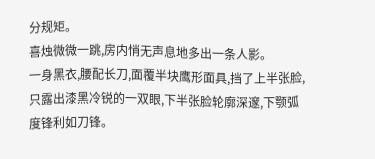分规矩。
喜烛微微一跳,房内悄无声息地多出一条人影。
一身黑衣,腰配长刀,面覆半块鹰形面具,挡了上半张脸,只露出漆黑冷锐的一双眼,下半张脸轮廓深邃,下颚弧度锋利如刀锋。